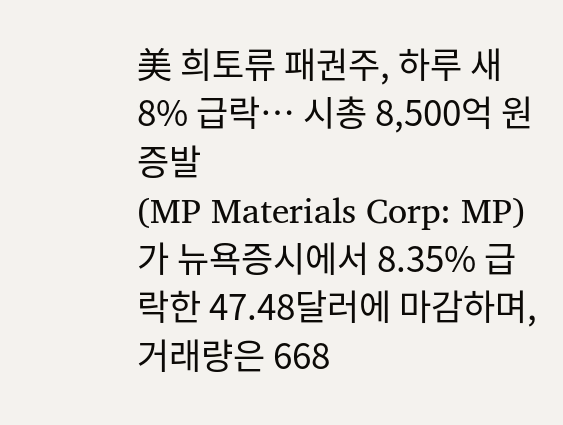美 희토류 패권주, 하루 새 8% 급락… 시총 8,500억 원 증발
(MP Materials Corp: MP)가 뉴욕증시에서 8.35% 급락한 47.48달러에 마감하며, 거래량은 668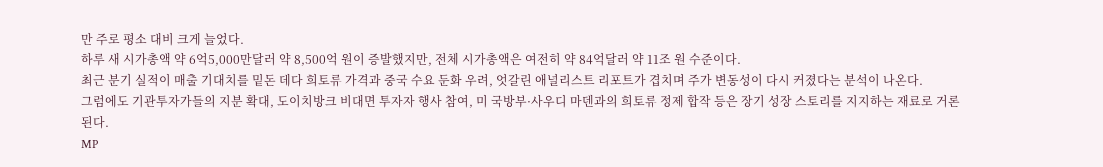만 주로 평소 대비 크게 늘었다.
하루 새 시가총액 약 6억5,000만달러 약 8,500억 원이 증발했지만, 전체 시가총액은 여전히 약 84억달러 약 11조 원 수준이다.
최근 분기 실적이 매출 기대치를 밑돈 데다 희토류 가격과 중국 수요 둔화 우려, 엇갈린 애널리스트 리포트가 겹치며 주가 변동성이 다시 커졌다는 분석이 나온다.
그럼에도 기관투자가들의 지분 확대, 도이치방크 비대면 투자자 행사 참여, 미 국방부·사우디 마덴과의 희토류 정제 합작 등은 장기 성장 스토리를 지지하는 재료로 거론된다.
MP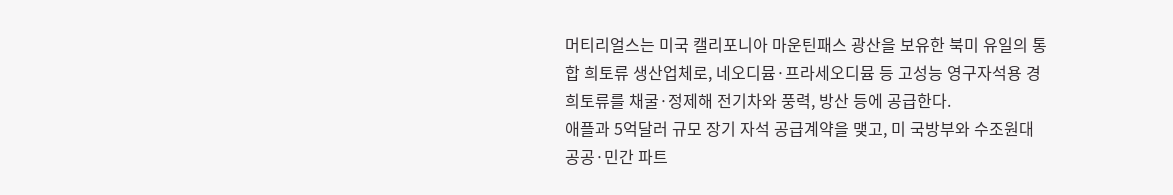머티리얼스는 미국 캘리포니아 마운틴패스 광산을 보유한 북미 유일의 통합 희토류 생산업체로, 네오디뮴·프라세오디뮴 등 고성능 영구자석용 경희토류를 채굴·정제해 전기차와 풍력, 방산 등에 공급한다.
애플과 5억달러 규모 장기 자석 공급계약을 맺고, 미 국방부와 수조원대 공공·민간 파트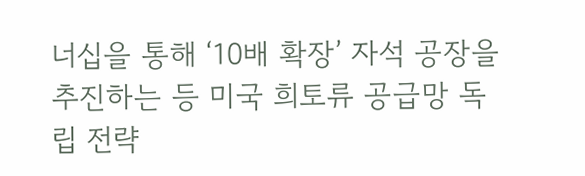너십을 통해 ‘10배 확장’ 자석 공장을 추진하는 등 미국 희토류 공급망 독립 전략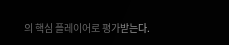의 핵심 플레이어로 평가받는다.